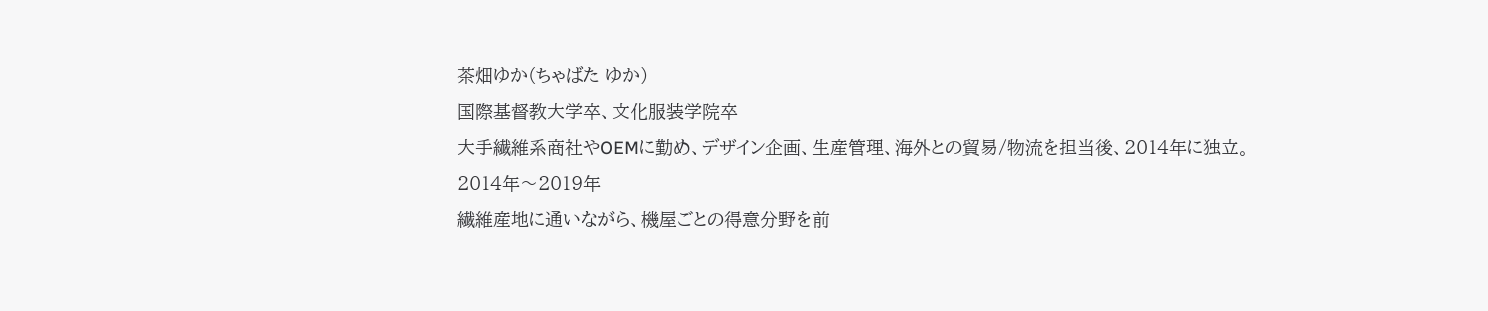茶畑ゆか(ちゃばた ゆか)
国際基督教大学卒、文化服装学院卒
大手繊維系商社やOEMに勤め、デザイン企画、生産管理、海外との貿易/物流を担当後、2014年に独立。
2014年〜2019年
繊維産地に通いながら、機屋ごとの得意分野を前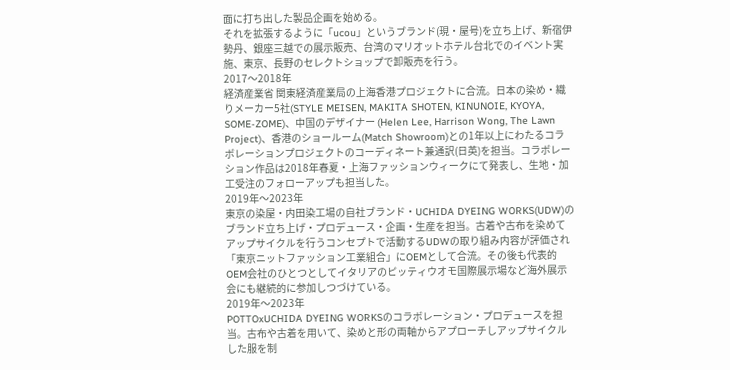面に打ち出した製品企画を始める。
それを拡張するように「ucou」というブランド(現・屋号)を立ち上げ、新宿伊勢丹、銀座三越での展示販売、台湾のマリオットホテル台北でのイベント実施、東京、長野のセレクトショップで卸販売を行う。
2017〜2018年
経済産業省 関東経済産業局の上海香港プロジェクトに合流。日本の染め・織りメーカー5社(STYLE MEISEN, MAKITA SHOTEN, KINUNOIE, KYOYA, SOME-ZOME)、中国のデザイナー (Helen Lee, Harrison Wong, The Lawn Project)、香港のショールーム(Match Showroom)との1年以上にわたるコラボレーションプロジェクトのコーディネート兼通訳(日英)を担当。コラボレーション作品は2018年春夏・上海ファッションウィークにて発表し、生地・加工受注のフォローアップも担当した。
2019年〜2023年
東京の染屋・内田染工場の自社ブランド・UCHIDA DYEING WORKS(UDW)のブランド立ち上げ・プロデュース・企画・生産を担当。古着や古布を染めてアップサイクルを行うコンセプトで活動するUDWの取り組み内容が評価され「東京ニットファッション工業組合」にOEMとして合流。その後も代表的OEM会社のひとつとしてイタリアのピッティウオモ国際展示場など海外展示会にも継続的に参加しつづけている。
2019年〜2023年
POTTOxUCHIDA DYEING WORKSのコラボレーション・プロデュースを担当。古布や古着を用いて、染めと形の両軸からアプローチしアップサイクルした服を制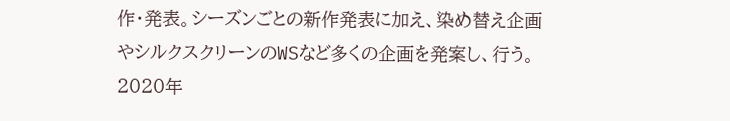作・発表。シーズンごとの新作発表に加え、染め替え企画やシルクスクリーンのWSなど多くの企画を発案し、行う。
2020年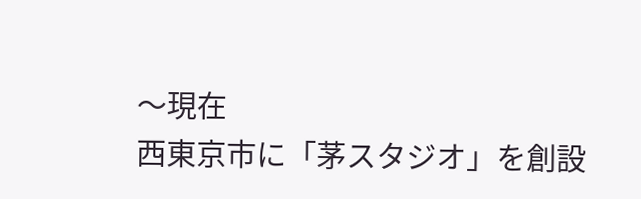〜現在
西東京市に「茅スタジオ」を創設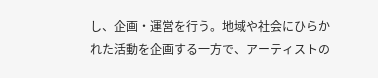し、企画・運営を行う。地域や社会にひらかれた活動を企画する一方で、アーティストの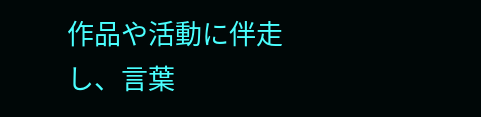作品や活動に伴走し、言葉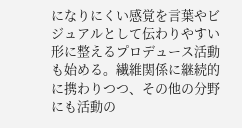になりにくい感覚を言葉やビジュアルとして伝わりやすい形に整えるプロデュース活動も始める。繊維関係に継続的に携わりつつ、その他の分野にも活動の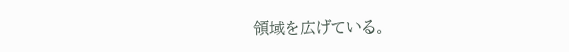領域を広げている。